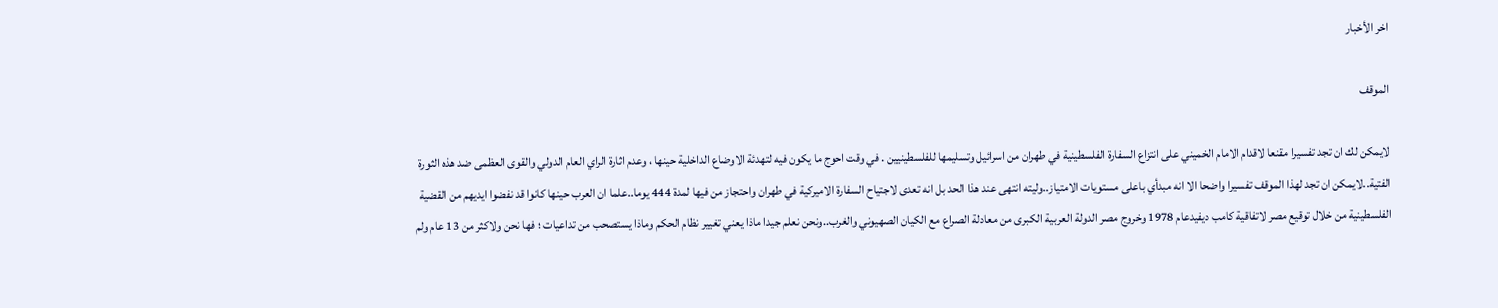اخر الأخبار

الموقف

لايمكن لك ان تجد تفسيرا مقنعا لاقدام الامام الخميني على انتزاع السفارة الفلسطينية في طهران من اسرائيل وتسليمها للفلسطينيين . في وقت احوج ما يكون فيه لتهدئة الاوضاع الداخلية حينها ، وعدم اثارة الراي العام الدولي والقوى العظمى ضد هذه الثورة الفتية..لايمكن ان تجد لهذا الموقف تفسيرا واضحا الا انه مبدأي باعلى مستويات الامتياز..وليته انتهى عند هذا الحد بل انه تعدى لاجتياح السفارة الاميركية في طهران واحتجاز من فيها لمدة 444 يوما..علما ان العرب حينها كانوا قد نفضوا ايديهم من القضية الفلسطينية من خلال توقيع مصر لاتفاقية كامب ديفيدعام 1978 وخروج مصر الدولة العربية الكبرى من معادلة الصراع مع الكيان الصهيوني والغرب..ونحن نعلم جيدا ماذا يعني تغيير نظام الحكم وماذا يستصحب من تداعيات ؛ فها نحن ولاكثر من 13 عام ولم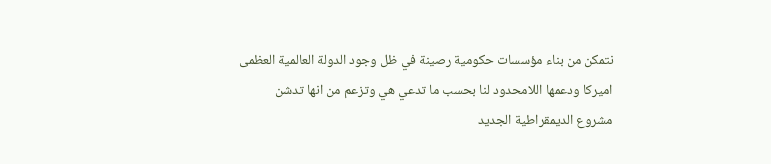نتمكن من بناء مؤسسات حكومية رصينة في ظل وجود الدولة العالمية العظمى اميركا ودعمها اللامحدود لنا بحسب ما تدعي هي وتزعم من انها تدشن مشروع الديمقراطية الجديد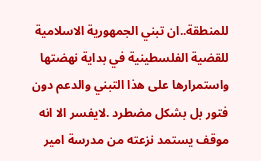للمنطقة..ان تبني الجمهورية الاسلامية للقضية الفلسطينية في بداية نهضتها واستمرارها على هذا التبني والدعم دون فتور بل بشكل مضطرد .لايفسر الا انه موقف يستمد نزعته من مدرسة امير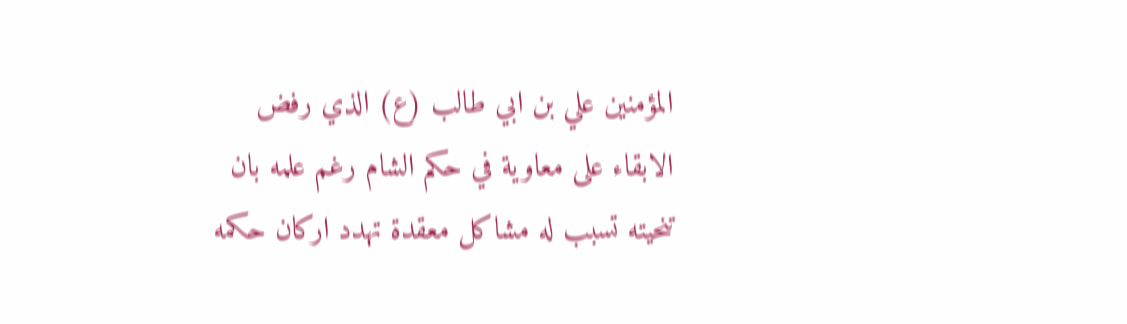المؤمنين علي بن ابي طالب (ع) الذي رفض الابقاء على معاوية في حكم الشام رغم علمه بان تنحيته تسبب له مشاكل معقدة تهدد اركان حكمه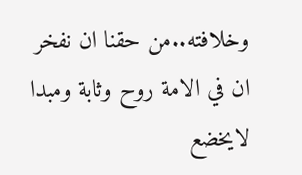وخلافته..من حقنا ان نفخر ان في الامة روح وثابة ومبدا لايخضع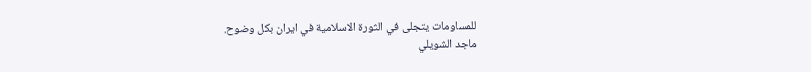للمساومات يتجلى في الثورة الاسلامية في ايران بكل وضوح.
ماجد الشويلي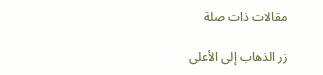مقالات ذات صلة

زر الذهاب إلى الأعلى